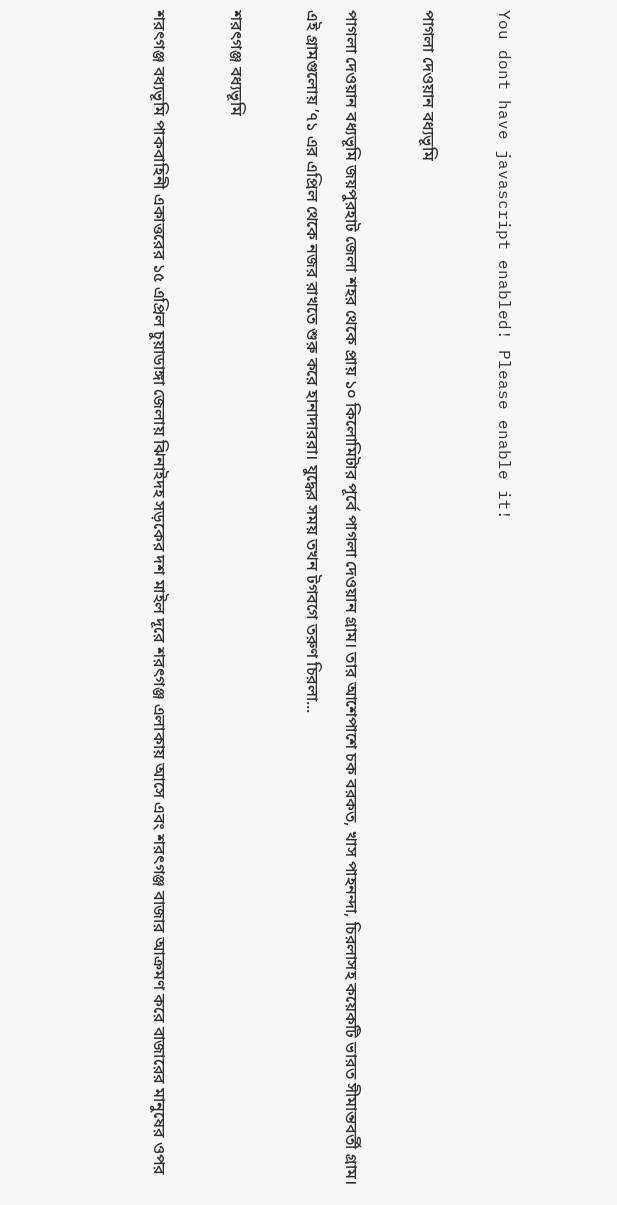You dont have javascript enabled! Please enable it!

পাগলা দেওয়ান বধ্যভূমি

পাগলা দেওয়ান বধ্যভূমি জয়পুরহাট জেলা শহর থেকে প্রায় ১০ কিলোমিটার পূর্বে পাগলা দেওয়ান গ্রাম। তার আশেপাশে চক বরকত, খাস পাহনন্দা, চিরলাসহ কয়েকটি ভারত সীমান্তবর্তী গ্রাম। এই গ্রামগুলোয় ’৭১ এর এপ্রিল থেকে নজর রাখতে শুরু করে হানাদাররা। যুদ্ধের সময় তখন টগবগে তরুণ চিরলা...

শরৎগঞ্জ বধ্যভূমি

শরৎগঞ্জ বধ্যভূমি পাকবাহিনী একাত্তরের ১৫ এপ্রিল চুয়াডাঙ্গা জেলায় ঝিনাইদহ সড়কের দশ মাইল দূরে শরৎগঞ্জ এলাকায় আসে এবং শরৎগঞ্জ বাজার আক্রমণ করে বাজারের মানুষের ওপর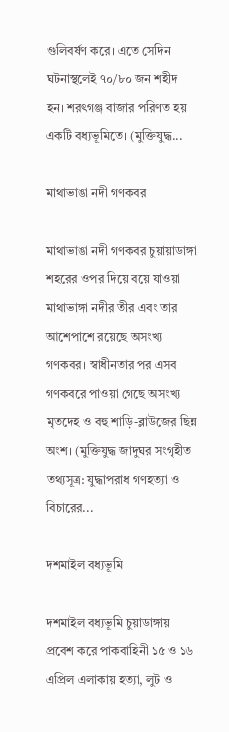গুলিবর্ষণ করে। এতে সেদিন ঘটনাস্থলেই ৭০/৮০ জন শহীদ হন। শরৎগঞ্জ বাজার পরিণত হয় একটি বধ্যভূমিতে। (মুক্তিযুদ্ধ...

মাথাভাঙা নদী গণকবর

মাথাভাঙা নদী গণকবর চুয়ায়াডাঙ্গা শহরের ওপর দিয়ে বয়ে যাওয়া মাথাভাঙ্গা নদীর তীর এবং তার আশেপাশে রয়েছে অসংখ্য গণকবর। স্বাধীনতার পর এসব গণকবরে পাওয়া গেছে অসংখ্য মৃতদেহ ও বহু শাড়ি-ব্লাউজের ছিন্ন অংশ। (মুক্তিযুদ্ধ জাদুঘর সংগৃহীত তথ্যসূত্র: যুদ্ধাপরাধ গণহত্যা ও বিচারের...

দশমাইল বধ্যভূমি

দশমাইল বধ্যভূমি চুয়াডাঙ্গায় প্রবেশ করে পাকবাহিনী ১৫ ও ১৬ এপ্রিল এলাকায় হত্যা, লুট ও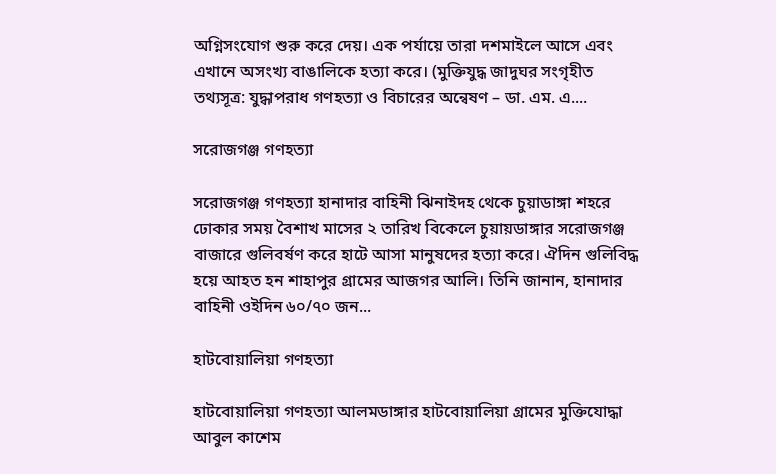অগ্নিসংযোগ শুরু করে দেয়। এক পর্যায়ে তারা দশমাইলে আসে এবং এখানে অসংখ্য বাঙালিকে হত্যা করে। (মুক্তিযুদ্ধ জাদুঘর সংগৃহীত তথ্যসূত্র: যুদ্ধাপরাধ গণহত্যা ও বিচারের অন্বেষণ – ডা. এম. এ....

সরোজগঞ্জ গণহত্যা

সরোজগঞ্জ গণহত্যা হানাদার বাহিনী ঝিনাইদহ থেকে চুয়াডাঙ্গা শহরে ঢোকার সময় বৈশাখ মাসের ২ তারিখ বিকেলে চুয়ায়ডাঙ্গার সরোজগঞ্জ বাজারে গুলিবর্ষণ করে হাটে আসা মানুষদের হত্যা করে। ঐদিন গুলিবিদ্ধ হয়ে আহত হন শাহাপুর গ্রামের আজগর আলি। তিনি জানান, হানাদার বাহিনী ওইদিন ৬০/৭০ জন...

হাটবোয়ালিয়া গণহত্যা

হাটবোয়ালিয়া গণহত্যা আলমডাঙ্গার হাটবোয়ালিয়া গ্রামের মুক্তিযোদ্ধা আবুল কাশেম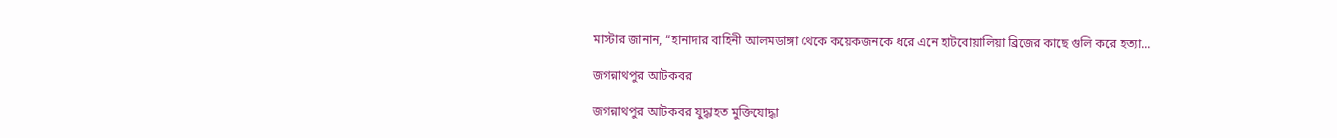মাস্টার জানান, “হানাদার বাহিনী আলমডাঙ্গা থেকে কয়েকজনকে ধরে এনে হাটবোয়ালিয়া ব্রিজের কাছে গুলি করে হত্যা...

জগন্নাথপুর আটকবর

জগন্নাথপুর আটকবর যুদ্ধাহত মুক্তিযোদ্ধা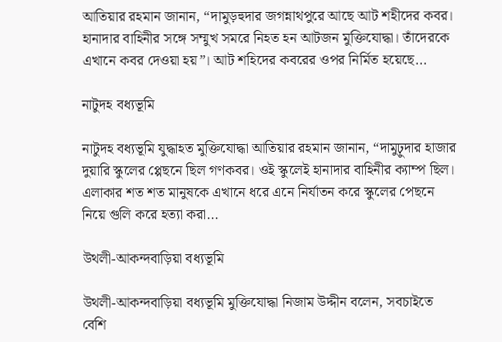আতিয়ার রহমান জানান, “দামুড়হুদার জগন্নাথপুরে আছে আট শহীদের কবর। হানাদার বাহিনীর সঙ্গে সম্মুখ সমরে নিহত হন আটজন মুক্তিযোদ্ধা। তাঁদেরকে এখানে কবর দেওয়া হয়”। আট শহিদের কবরের ওপর নির্মিত হয়েছে...

নাটুদহ বধ্যভূমি

নাটুদহ বধ্যভূমি যুদ্ধাহত মুক্তিযোদ্ধা আতিয়ার রহমান জানান, “দামুঢ়ুদার হাজার দুয়ারি স্কুলের প্পেছনে ছিল গণকবর। ওই স্কুলেই হানাদার বাহিনীর ক্যাম্প ছিল। এলাকার শত শত মানুষকে এখানে ধরে এনে নির্যাতন করে স্কুলের পেছনে নিয়ে গুলি করে হত্যা করা...

উথলী-আকন্দবাড়িয়া বধ্যভূমি

উথলী-আকন্দবাড়িয়া বধ্যভূমি মুক্তিযোদ্ধা নিজাম উদ্দীন বলেন, সবচাইতে বেশি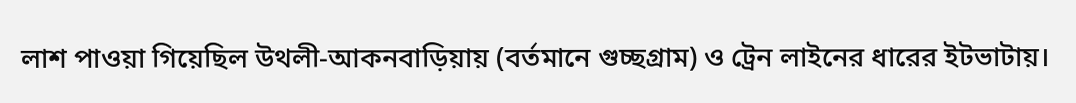লাশ পাওয়া গিয়েছিল উথলী-আকনবাড়িয়ায় (বর্তমানে গুচ্ছগ্রাম) ও ট্রেন লাইনের ধারের ইটভাটায়।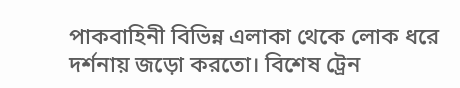পাকবাহিনী বিভিন্ন এলাকা থেকে লোক ধরে দর্শনায় জড়ো করতো। বিশেষ ট্রেন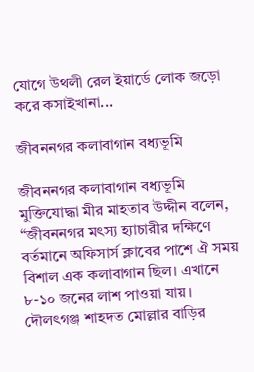যোগে উথলী রেল ইয়ার্ডে লোক জড়ো করে কসাইখানা...

জীবননগর কলাবাগান বধ্যভূমি

জীবননগর কলাবাগান বধ্যভূমি মুক্তিযোদ্ধা মীর মাহতাব উদ্দীন বলেন, “জীবননগর মৎস্য হ্যাচারীর দক্ষিণে বর্তমানে অফিসার্স ক্লাবের পাশে ঐ সময় বিশাল এক কলাবাগান ছিল। এখানে ৮-১০ জনের লাশ পাওয়া যায়। দৌলৎগঞ্জ শাহদত মোল্লার বাড়ির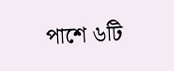পাশে ৬টি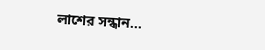লাশের সন্ধান...